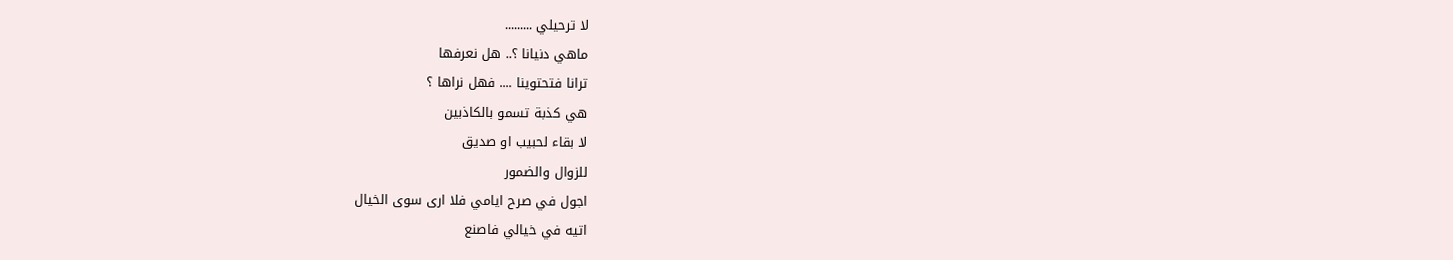لا ترحيلي .........
ماهي دنيانا ؟.. هل نعرفها
ترانا فتحتوينا .... فهل نراها ؟
هي كذبة تسمو بالكاذبين
لا بقاء لحبيب او صديق
للزوال والضمور
اجول في صرح ايامي فلا ارى سوى الخيال
اتيه في خيالي فاصنع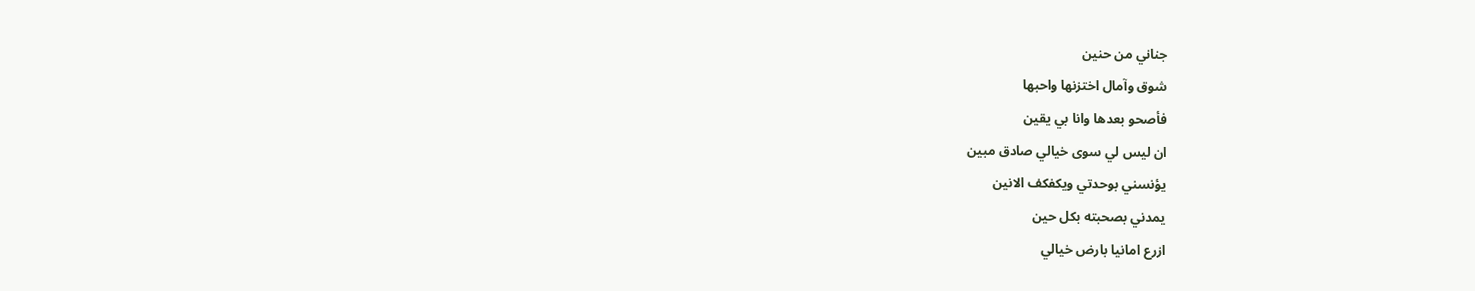جناني من حنين
شوق وآمال اختزنها واحبها
فأصحو بعدها وانا بي يقين
ان ليس لي سوى خيالي صادق مبين
يؤنسني بوحدتي ويكفكف الانين
يمدني بصحبته بكل حين
ازرع امانيا بارض خيالي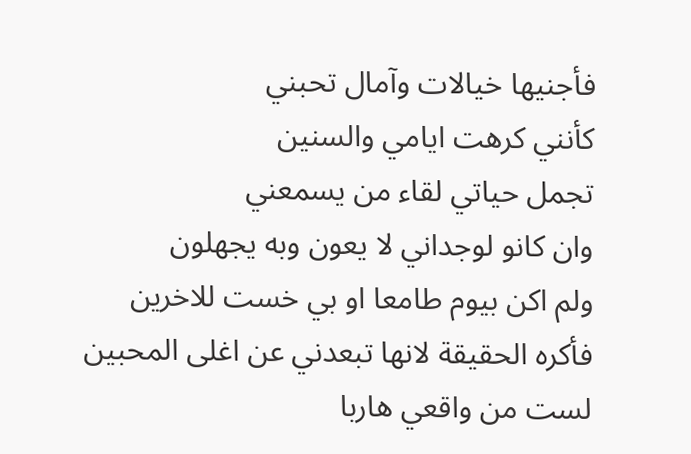فأجنيها خيالات وآمال تحبني
كأنني كرهت ايامي والسنين
تجمل حياتي لقاء من يسمعني
وان كانو لوجداني لا يعون وبه يجهلون
ولم اكن بيوم طامعا او بي خست للاخرين
فأكره الحقيقة لانها تبعدني عن اغلى المحبين
لست من واقعي هاربا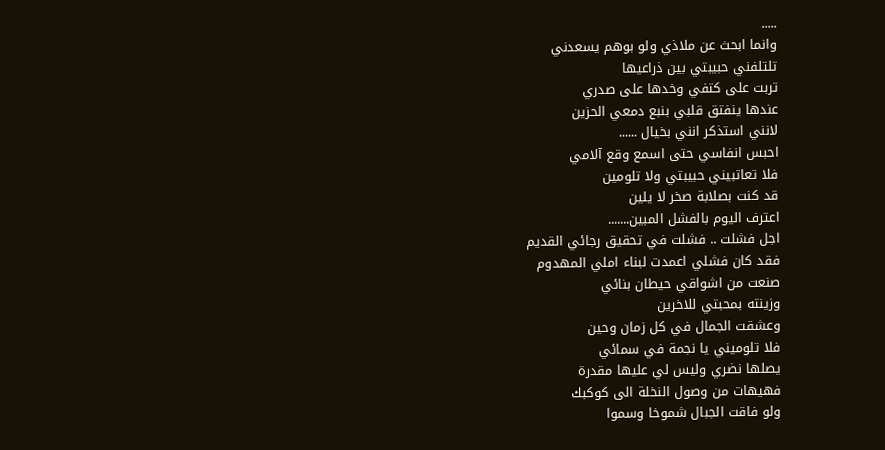.....
وانما ابحث عن ملاذي ولو بوهم يسعدني
تلتلفني حبيبتي بين ذراعيها
تربت على كتفي وخدها على صدري
عندها ينفتق قلبي بنبع دمعي الحزين
لانني استذكر انني بخيال ......
احبس انفاسي حتى اسمع وقع آلامي
فلا تعاتبيني حبيبتي ولا تلومين
قد كنت بصلابة صخر لا يلين
اعترف اليوم بالفشل المبين.......
اجل فشلت .. فشلت في تحقيق رجائي القديم
فقد كان فشلي اعمدت لبناء املي المهدوم
صنعت من اشواقي حيطان بنائي
وزينته بمحبتي للاخرين
وعشقت الجمال في كل زمان وحين
فلا تلوميني يا نجمة في سمائي
يصلها نضري وليس لي عليها مقدرة
فهيهات من وصول النخلة الى كوكبك
ولو فاقت الجبال شموخا وسموا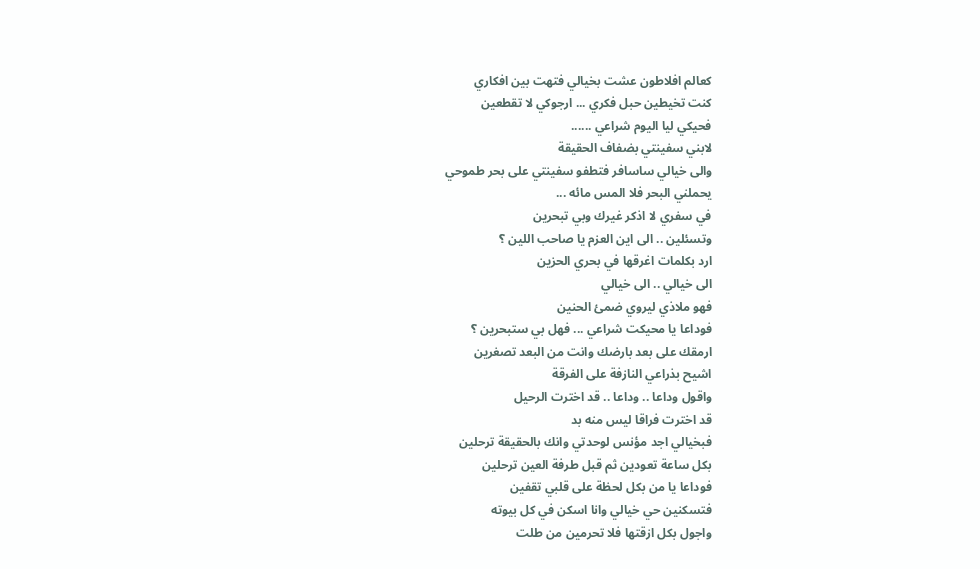كعالم افلاطون عشت بخيالي فتهت بين افكاري
كنت تخيطين حبل فكري ... ارجوكي لا تقطعين
فحيكي ليا اليوم شراعي ......
لابني سفينتي بضفاف الحقيقة
والى خيالي ساسافر فتطفو سفينتي على بحر طموحي
يحملني البحر فلا المس مائه ...
في سفري لا اذكر غيرك وبي تبحرين
وتسئلين .. الى اين العزم يا صاحب اللين ؟
ارد بكلمات اغرقها في بحري الحزين
الى خيالي .. الى خيالي
فهو ملاذي ليروي ضمئ الحنين
فوداعا يا محيكت شراعي ... فهل بي ستبحرين ؟
ارمقك على بعد بارضك وانت من البعد تصغرين
اشيح بذراعي النازفة على الفرقة
واقول وداعا .. وداعا .. قد اخترت الرحيل
قد اخترت فراقا ليس منه بد
فبخيالي اجد مؤنس لوحدتي وانك بالحقيقة ترحلين
بكل ساعة تعودين ثم قبل طرفة العين ترحلين
فوداعا يا من بكل لحظة على قلبي تقفين
فتسكنين حي خيالي وانا اسكن في كل بيوته
واجول بكل ازقتها فلا تحرمين من طلت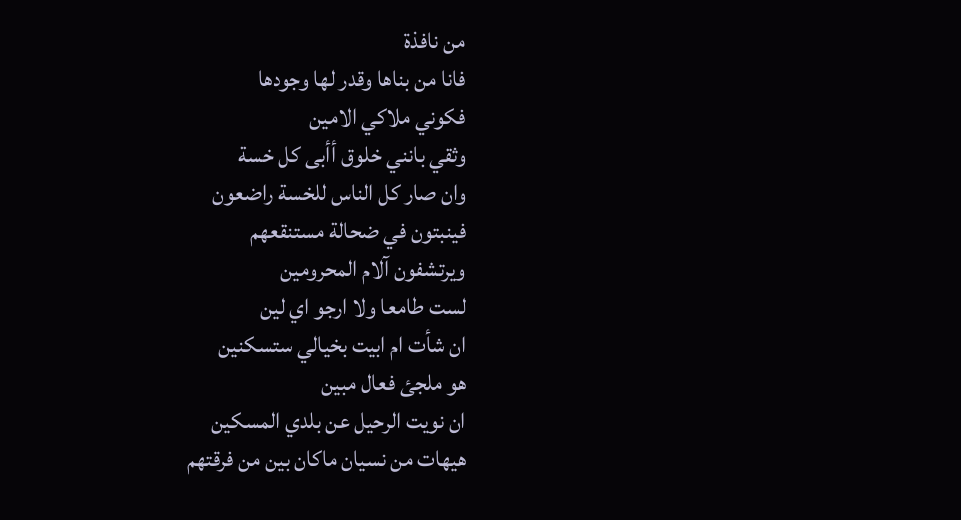من نافذة
فانا من بناها وقدر لها وجودها
فكوني ملاكي الامين
وثقي بانني خلوق أأبى كل خسة
وان صار كل الناس للخسة راضعون
فينبتون في ضحالة مستنقعهم
ويرتشفون آلام المحرومين
لست طامعا ولا ارجو اي لين
ان شأت ام ابيت بخيالي ستسكنين
هو ملجئ فعال مبين
ان نويت الرحيل عن بلدي المسكين
هيهات من نسيان ماكان بين من فرقتهم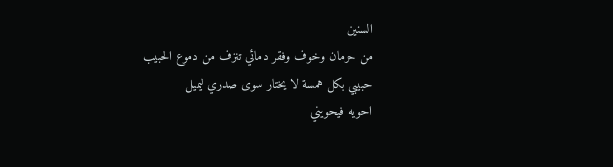السنين
من حرمان وخوف وفقر دمائي تنزف من دموع الحبيب
حبيبي بكل همسة لا يختار سوى صدري ليميل
احويه فيحويني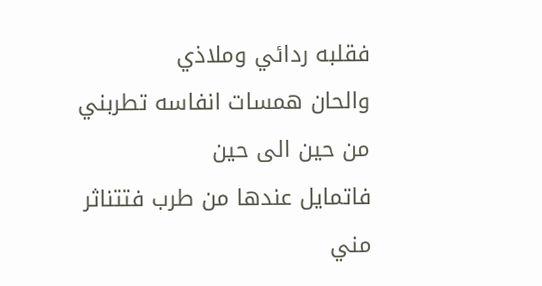فقلبه ردائي وملاذي
والحان همسات انفاسه تطربني من حين الى حين
فاتمايل عندها من طرب فتتناثر مني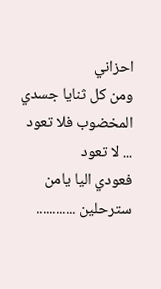احزاني
ومن كل ثنايا جسدي المخضوب فلا تعود ... لا تعود
فعودي اليا يامن سترحلين ............